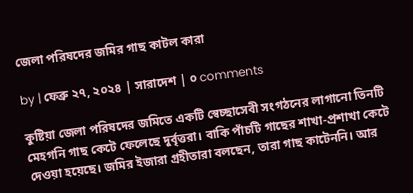জেলা পরিষদের জমির গাছ কাটল কারা

by | ফেব্রু ২৭, ২০২৪ | সারাদেশ | ০ comments

কুষ্টিয়া জেলা পরিষদের জমিতে একটি স্বেচ্ছাসেবী সংগঠনের লাগানো তিনটি মেহগনি গাছ কেটে ফেলেছে দুর্বৃত্তরা। বাকি পাঁচটি গাছের শাখা-প্রশাখা কেটে দেওয়া হয়েছে। জমির ইজারা গ্রহীতারা বলছেন, তারা গাছ কাটেননি। আর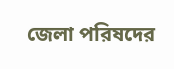জেলা পরিষদের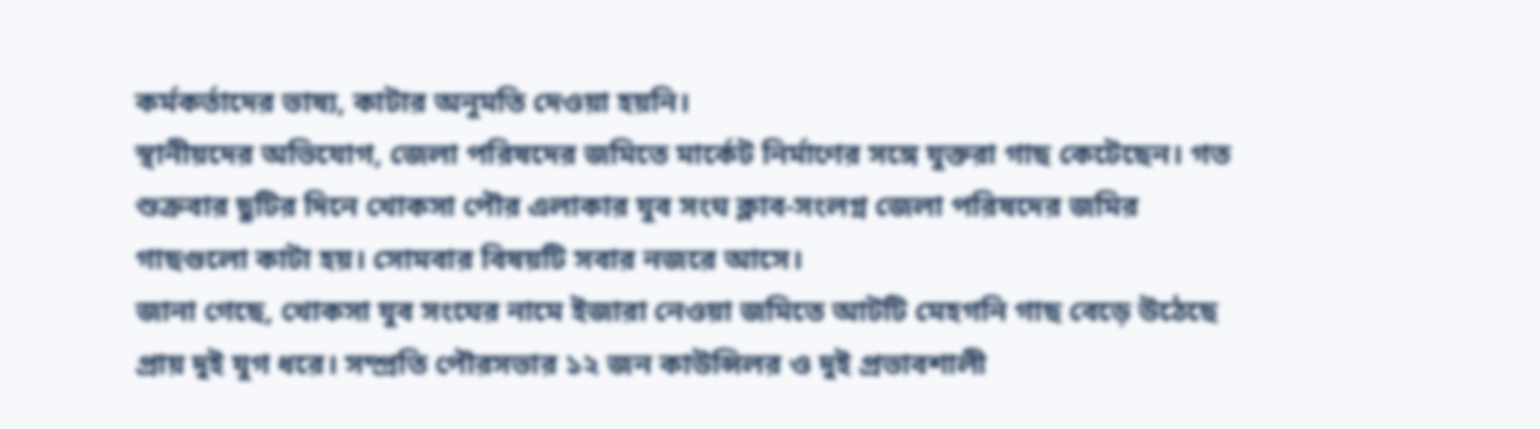কর্মকর্তাদের ভাষ্য, কাটার অনুমতি দেওয়া হয়নি।
স্থানীয়দের অভিযোগ, জেলা পরিষদের জমিতে মার্কেট নির্মাণের সঙ্গে যুক্তরা গাছ কেটেছেন। গত শুক্রবার ছুটির দিনে খোকসা পৌর এলাকার যুব সংঘ ক্লাব-সংলগ্ন জেলা পরিষদের জমির গাছগুলো কাটা হয়। সোমবার বিষয়টি সবার নজরে আসে।
জানা গেছে, খোকসা যুব সংঘের নামে ইজারা নেওয়া জমিতে আটটি মেহগনি গাছ বেড়ে উঠেছে প্রায় দুই যুগ ধরে। সম্প্রতি পৌরসভার ১২ জন কাউন্সিলর ও দুই প্রভাবশালী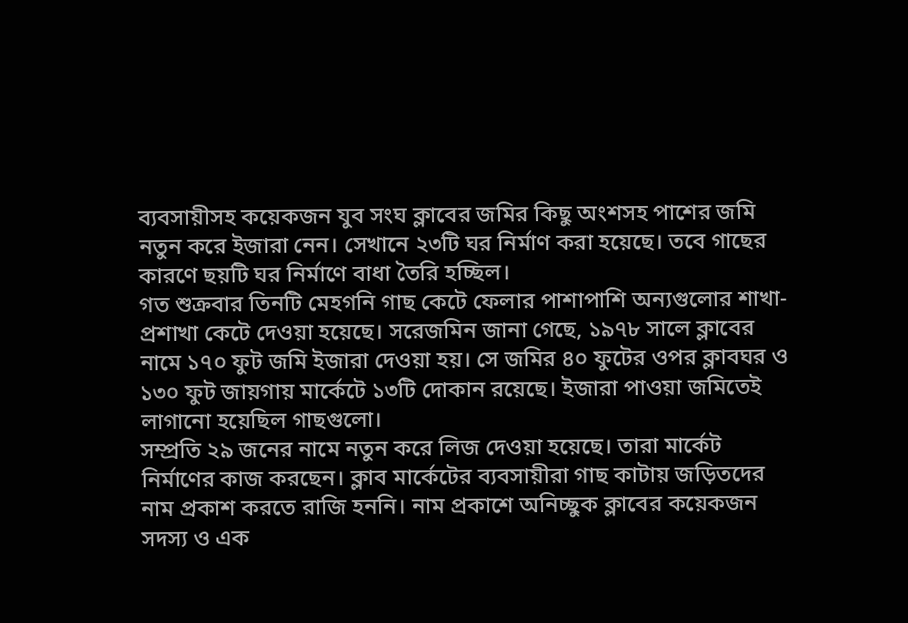ব্যবসায়ীসহ কয়েকজন যুব সংঘ ক্লাবের জমির কিছু অংশসহ পাশের জমি নতুন করে ইজারা নেন। সেখানে ২৩টি ঘর নির্মাণ করা হয়েছে। তবে গাছের কারণে ছয়টি ঘর নির্মাণে বাধা তৈরি হচ্ছিল।
গত শুক্রবার তিনটি মেহগনি গাছ কেটে ফেলার পাশাপাশি অন্যগুলোর শাখা-প্রশাখা কেটে দেওয়া হয়েছে। সরেজমিন জানা গেছে, ১৯৭৮ সালে ক্লাবের নামে ১৭০ ফুট জমি ইজারা দেওয়া হয়। সে জমির ৪০ ফুটের ওপর ক্লাবঘর ও ১৩০ ফুট জায়গায় মার্কেটে ১৩টি দোকান রয়েছে। ইজারা পাওয়া জমিতেই লাগানো হয়েছিল গাছগুলো।
সম্প্রতি ২৯ জনের নামে নতুন করে লিজ দেওয়া হয়েছে। তারা মার্কেট নির্মাণের কাজ করছেন। ক্লাব মার্কেটের ব্যবসায়ীরা গাছ কাটায় জড়িতদের নাম প্রকাশ করতে রাজি হননি। নাম প্রকাশে অনিচ্ছুক ক্লাবের কয়েকজন সদস্য ও এক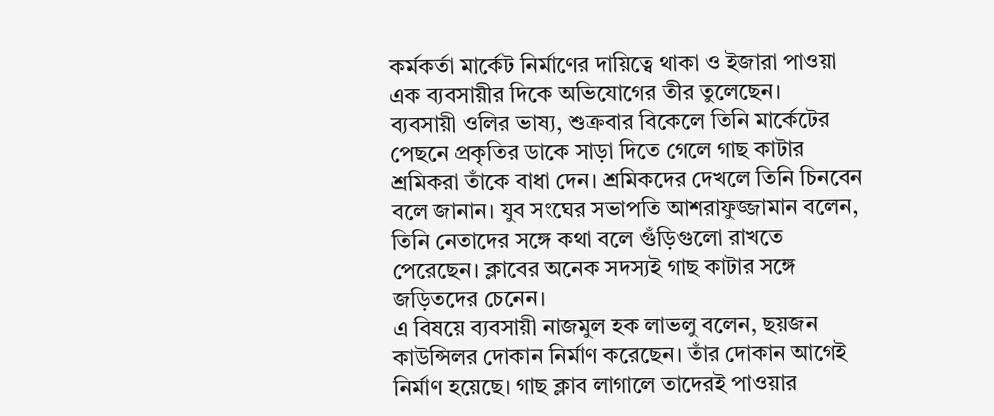কর্মকর্তা মার্কেট নির্মাণের দায়িত্বে থাকা ও ইজারা পাওয়া এক ব্যবসায়ীর দিকে অভিযোগের তীর তুলেছেন।
ব্যবসায়ী ওলির ভাষ্য, শুক্রবার বিকেলে তিনি মার্কেটের পেছনে প্রকৃতির ডাকে সাড়া দিতে গেলে গাছ কাটার শ্রমিকরা তাঁকে বাধা দেন। শ্রমিকদের দেখলে তিনি চিনবেন বলে জানান। যুব সংঘের সভাপতি আশরাফুজ্জামান বলেন, তিনি নেতাদের সঙ্গে কথা বলে গুঁড়িগুলো রাখতে পেরেছেন। ক্লাবের অনেক সদস্যই গাছ কাটার সঙ্গে জড়িতদের চেনেন।
এ বিষয়ে ব্যবসায়ী নাজমুল হক লাভলু বলেন, ছয়জন কাউন্সিলর দোকান নির্মাণ করেছেন। তাঁর দোকান আগেই নির্মাণ হয়েছে। গাছ ক্লাব লাগালে তাদেরই পাওয়ার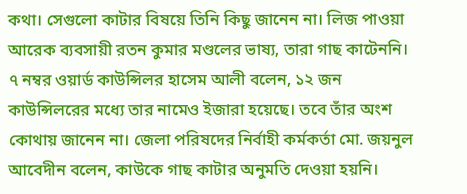কথা। সেগুলো কাটার বিষয়ে তিনি কিছু জানেন না। লিজ পাওয়া আরেক ব্যবসায়ী রতন কুমার মণ্ডলের ভাষ্য, তারা গাছ কাটেননি।
৭ নম্বর ওয়ার্ড কাউন্সিলর হাসেম আলী বলেন, ১২ জন কাউন্সিলরের মধ্যে তার নামেও ইজারা হয়েছে। তবে তাঁর অংশ কোথায় জানেন না। জেলা পরিষদের নির্বাহী কর্মকর্তা মো. জয়নুল আবেদীন বলেন, কাউকে গাছ কাটার অনুমতি দেওয়া হয়নি।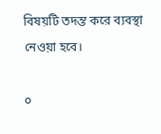বিষয়টি তদন্ত করে ব্যবস্থা নেওয়া হবে।

০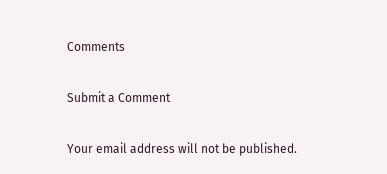Comments

Submit a Comment

Your email address will not be published.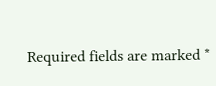Required fields are marked *